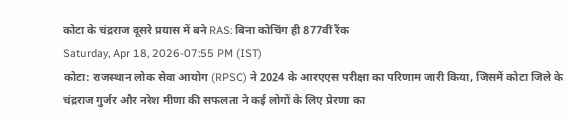कोटा के चंद्रराज दूसरे प्रयास में बने RAS: बिना कोचिंग ही 877वीं रैंक
Saturday, Apr 18, 2026-07:55 PM (IST)
कोटा: राजस्थान लोक सेवा आयोग (RPSC) ने 2024 के आरएएस परीक्षा का परिणाम जारी किया, जिसमें कोटा जिले के चंद्रराज गुर्जर और नरेश मीणा की सफलता ने कई लोगों के लिए प्रेरणा का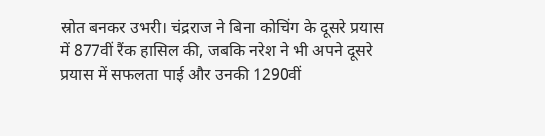स्रोत बनकर उभरी। चंद्रराज ने बिना कोचिंग के दूसरे प्रयास में 877वीं रैंक हासिल की, जबकि नरेश ने भी अपने दूसरे प्रयास में सफलता पाई और उनकी 1290वीं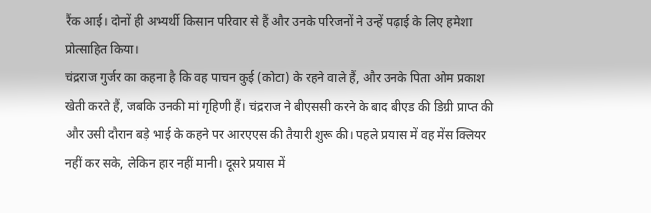रैंक आई। दोनों ही अभ्यर्थी किसान परिवार से हैं और उनके परिजनों ने उन्हें पढ़ाई के लिए हमेशा प्रोत्साहित किया।
चंद्रराज गुर्जर का कहना है कि वह पाचन कुई (कोटा) के रहने वाले हैं, और उनके पिता ओम प्रकाश खेती करते हैं, जबकि उनकी मां गृहिणी हैं। चंद्रराज ने बीएससी करने के बाद बीएड की डिग्री प्राप्त की और उसी दौरान बड़े भाई के कहने पर आरएएस की तैयारी शुरू की। पहले प्रयास में वह मेंस क्लियर नहीं कर सके, लेकिन हार नहीं मानी। दूसरे प्रयास में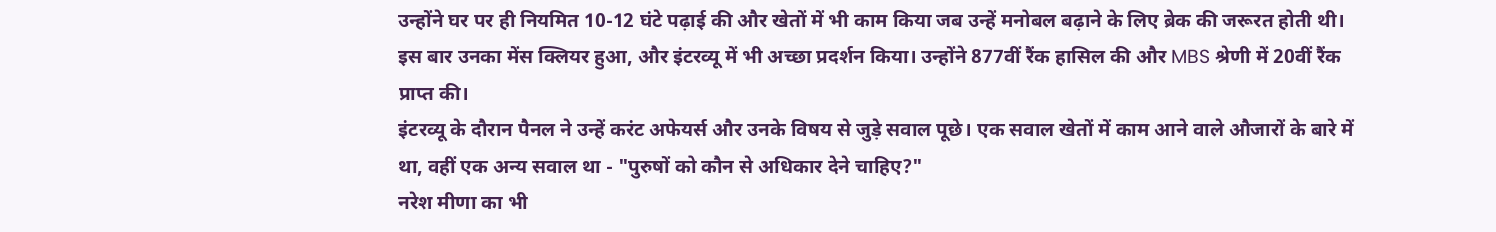उन्होंने घर पर ही नियमित 10-12 घंटे पढ़ाई की और खेतों में भी काम किया जब उन्हें मनोबल बढ़ाने के लिए ब्रेक की जरूरत होती थी। इस बार उनका मेंस क्लियर हुआ, और इंटरव्यू में भी अच्छा प्रदर्शन किया। उन्होंने 877वीं रैंक हासिल की और MBS श्रेणी में 20वीं रैंक प्राप्त की।
इंटरव्यू के दौरान पैनल ने उन्हें करंट अफेयर्स और उनके विषय से जुड़े सवाल पूछे। एक सवाल खेतों में काम आने वाले औजारों के बारे में था, वहीं एक अन्य सवाल था - "पुरुषों को कौन से अधिकार देने चाहिए?"
नरेश मीणा का भी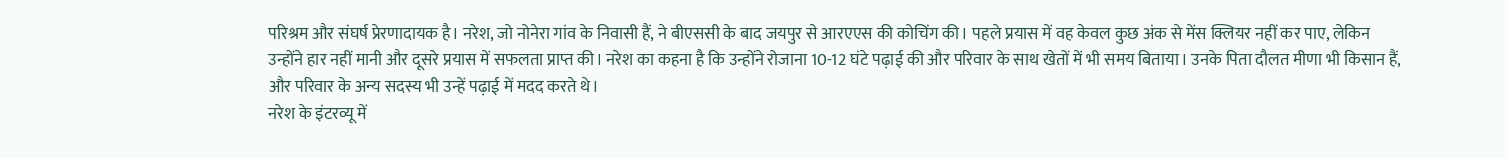परिश्रम और संघर्ष प्रेरणादायक है। नरेश, जो नोनेरा गांव के निवासी हैं, ने बीएससी के बाद जयपुर से आरएएस की कोचिंग की। पहले प्रयास में वह केवल कुछ अंक से मेंस क्लियर नहीं कर पाए, लेकिन उन्होंने हार नहीं मानी और दूसरे प्रयास में सफलता प्राप्त की। नरेश का कहना है कि उन्होंने रोजाना 10-12 घंटे पढ़ाई की और परिवार के साथ खेतों में भी समय बिताया। उनके पिता दौलत मीणा भी किसान हैं, और परिवार के अन्य सदस्य भी उन्हें पढ़ाई में मदद करते थे।
नरेश के इंटरव्यू में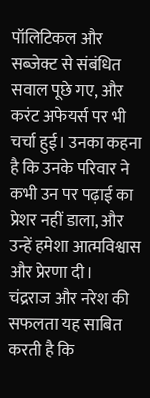पॉलिटिकल और सब्जेक्ट से संबंधित सवाल पूछे गए, और करंट अफेयर्स पर भी चर्चा हुई। उनका कहना है कि उनके परिवार ने कभी उन पर पढ़ाई का प्रेशर नहीं डाला, और उन्हें हमेशा आत्मविश्वास और प्रेरणा दी।
चंद्रराज और नरेश की सफलता यह साबित करती है कि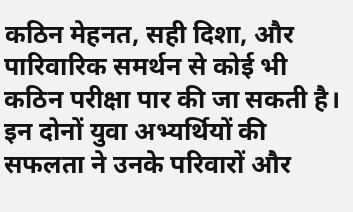कठिन मेहनत, सही दिशा, और पारिवारिक समर्थन से कोई भी कठिन परीक्षा पार की जा सकती है। इन दोनों युवा अभ्यर्थियों की सफलता ने उनके परिवारों और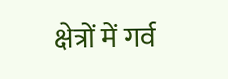क्षेत्रों में गर्व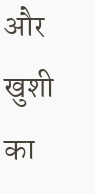और खुशी का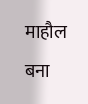माहौल बना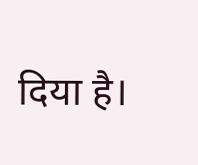दिया है।